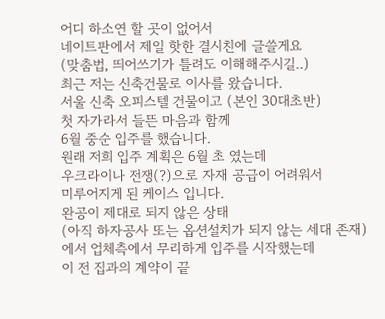어디 하소연 할 곳이 없어서
네이트판에서 제일 핫한 결시친에 글쓸게요
(맞춤법, 띄어쓰기가 틀려도 이해해주시길..)
최근 저는 신축건물로 이사를 왔습니다.
서울 신축 오피스텔 건물이고 (본인 30대초반)
첫 자가라서 들뜬 마음과 함께
6월 중순 입주를 했습니다.
원래 저희 입주 계획은 6월 초 였는데
우크라이나 전쟁(?)으로 자재 공급이 어려워서
미루어지게 된 케이스 입니다.
완공이 제대로 되지 않은 상태
(아직 하자공사 또는 옵션설치가 되지 않는 세대 존재)
에서 업체측에서 무리하게 입주를 시작했는데
이 전 집과의 계약이 끝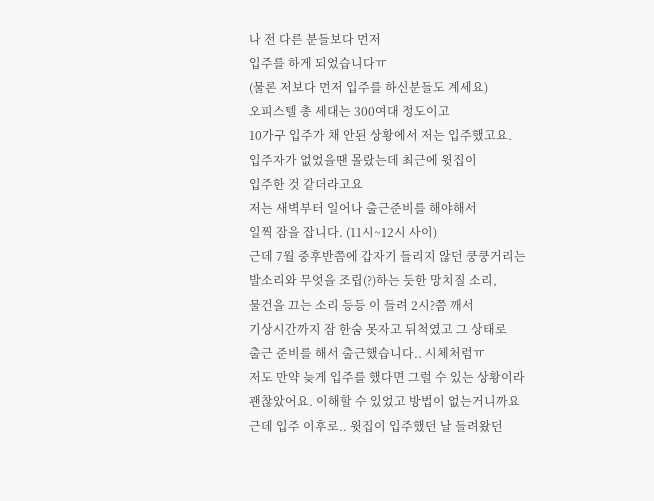나 전 다른 분들보다 먼저
입주를 하게 되었습니다ㅠ
(물론 저보다 먼저 입주를 하신분들도 계세요)
오피스텔 총 세대는 300여대 정도이고
10가구 입주가 채 안된 상황에서 저는 입주했고요.
입주자가 없었을땐 몰랐는데 최근에 윗집이
입주한 것 같더라고요
저는 새벽부터 일어나 출근준비를 해야해서
일찍 잠을 잡니다. (11시~12시 사이)
근데 7월 중후반쯤에 갑자기 들리지 않던 쿵쿵거리는
발소리와 무엇을 조립(?)하는 듯한 망치질 소리,
물건을 끄는 소리 등등 이 들려 2시?쯤 깨서
기상시간까지 잠 한숨 못자고 뒤척였고 그 상태로
출근 준비를 해서 출근했습니다.. 시체처럼ㅠ
저도 만약 늦게 입주를 했다면 그럴 수 있는 상황이라
괜찮았어요. 이해할 수 있었고 방법이 없는거니까요
근데 입주 이후로.. 윗집이 입주했던 날 들려왔던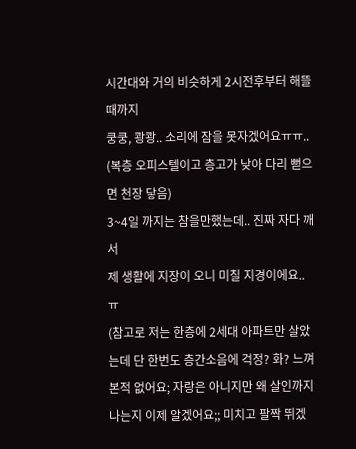시간대와 거의 비슷하게 2시전후부터 해뜰때까지
쿵쿵, 쾅쾅.. 소리에 잠을 못자겠어요ㅠㅠ..
(복층 오피스텔이고 층고가 낮아 다리 뻗으면 천장 닿음)
3~4일 까지는 참을만했는데.. 진짜 자다 깨서
제 생활에 지장이 오니 미칠 지경이에요..ㅠ
(참고로 저는 한층에 2세대 아파트만 살았는데 단 한번도 층간소음에 걱정? 화? 느껴본적 없어요; 자랑은 아니지만 왜 살인까지 나는지 이제 알겠어요;; 미치고 팔짝 뛰겠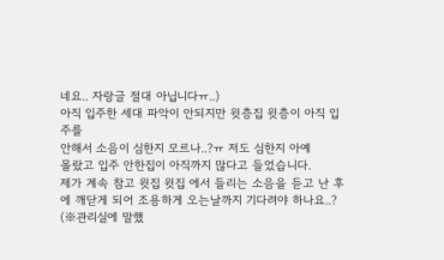네요.. 자랑글 절대 아닙니다ㅠ..)
아직 입주한 세대 파악이 안되지만 윗층집 윗층이 아직 입주를
안해서 소음이 심한지 모르나..?ㅠ 저도 심한지 아예
몰랐고 입주 안한집이 아직까지 많다고 들었습니다.
제가 계속 참고 윗집 윗집 에서 들리는 소음을 듣고 난 후에 깨닫게 되어 조용하게 오는날까지 기다려야 하나요..?
(※관리실에 말했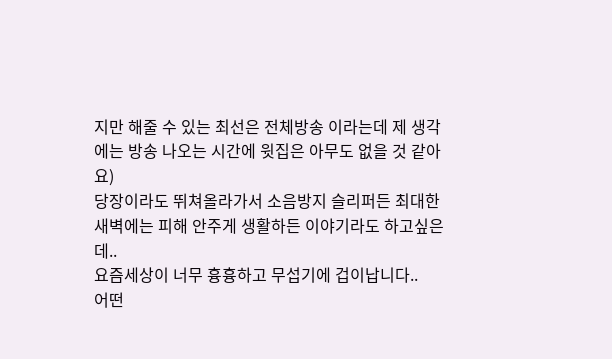지만 해줄 수 있는 최선은 전체방송 이라는데 제 생각에는 방송 나오는 시간에 윗집은 아무도 없을 것 같아요)
당장이라도 뛰쳐올라가서 소음방지 슬리퍼든 최대한 새벽에는 피해 안주게 생활하든 이야기라도 하고싶은데..
요즘세상이 너무 흉흉하고 무섭기에 겁이납니다..
어떤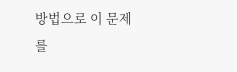방법으로 이 문제를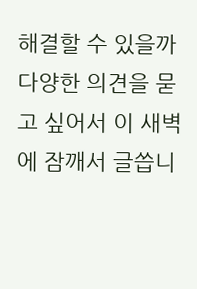해결할 수 있을까
다양한 의견을 묻고 싶어서 이 새벽에 잠깨서 글씁니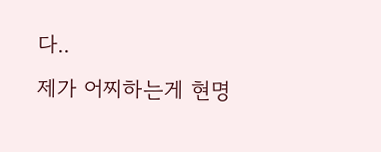다..
제가 어찌하는게 현명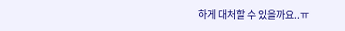하게 대처할 수 있을까요..ㅠ